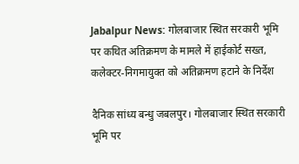Jabalpur News: गोलबाजार स्थित सरकारी भूमि पर कथित अतिक्रमण के मामले में हाईकोर्ट सख्त, कलेक्टर-निगमायुक्त को अतिक्रमण हटाने के निर्देश

दैनिक सांध्य बन्धु जबलपुर। गोलबाजार स्थित सरकारी भूमि पर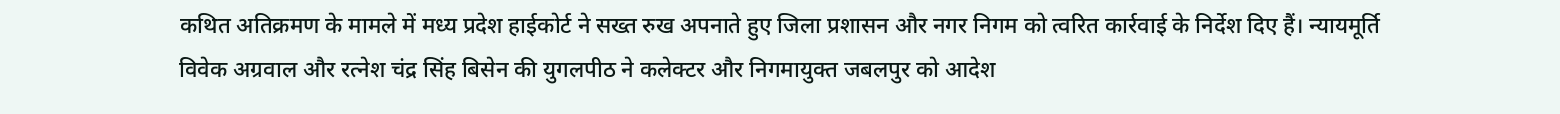कथित अतिक्रमण के मामले में मध्य प्रदेश हाईकोर्ट ने सख्त रुख अपनाते हुए जिला प्रशासन और नगर निगम को त्वरित कार्रवाई के निर्देश दिए हैं। न्यायमूर्ति विवेक अग्रवाल और रत्नेश चंद्र सिंह बिसेन की युगलपीठ ने कलेक्टर और निगमायुक्त जबलपुर को आदेश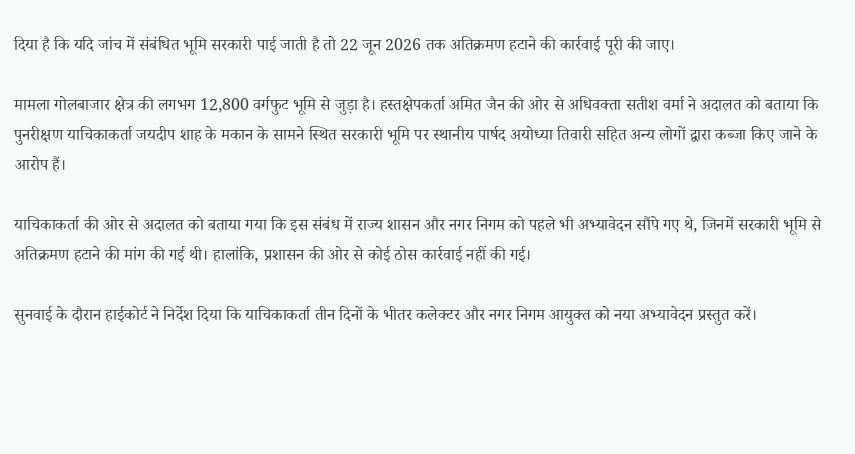दिया है कि यदि जांच में संबंधित भूमि सरकारी पाई जाती है तो 22 जून 2026 तक अतिक्रमण हटाने की कार्रवाई पूरी की जाए।

मामला गोलबाजार क्षेत्र की लगभग 12,800 वर्गफुट भूमि से जुड़ा है। हस्तक्षेपकर्ता अमित जैन की ओर से अधिवक्ता सतीश वर्मा ने अदालत को बताया कि पुनरीक्षण याचिकाकर्ता जयदीप शाह के मकान के सामने स्थित सरकारी भूमि पर स्थानीय पार्षद अयोध्या तिवारी सहित अन्य लोगों द्वारा कब्जा किए जाने के आरोप हैं।

याचिकाकर्ता की ओर से अदालत को बताया गया कि इस संबंध में राज्य शासन और नगर निगम को पहले भी अभ्यावेदन सौंपे गए थे, जिनमें सरकारी भूमि से अतिक्रमण हटाने की मांग की गई थी। हालांकि, प्रशासन की ओर से कोई ठोस कार्रवाई नहीं की गई।

सुनवाई के दौरान हाईकोर्ट ने निर्देश दिया कि याचिकाकर्ता तीन दिनों के भीतर कलेक्टर और नगर निगम आयुक्त को नया अभ्यावेदन प्रस्तुत करें।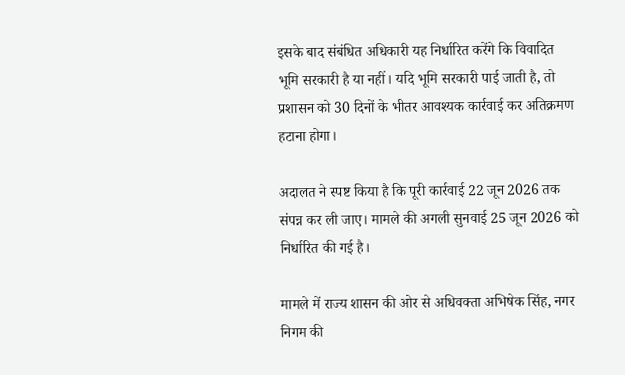इसके बाद संबंधित अधिकारी यह निर्धारित करेंगे कि विवादित भूमि सरकारी है या नहीं। यदि भूमि सरकारी पाई जाती है, तो प्रशासन को 30 दिनों के भीतर आवश्यक कार्रवाई कर अतिक्रमण हटाना होगा।

अदालत ने स्पष्ट किया है कि पूरी कार्रवाई 22 जून 2026 तक संपन्न कर ली जाए। मामले की अगली सुनवाई 25 जून 2026 को निर्धारित की गई है।

मामले में राज्य शासन की ओर से अधिवक्ता अभिषेक सिंह, नगर निगम की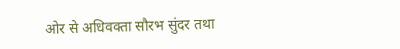ओर से अधिवक्ता सौरभ सुंदर तथा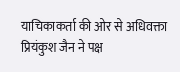याचिकाकर्ता की ओर से अधिवक्ता प्रियंकुश जैन ने पक्ष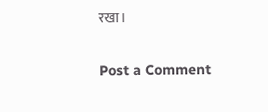रखा।

Post a Comment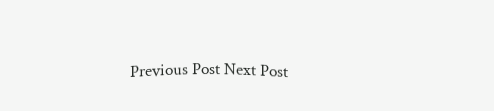Previous Post Next Post